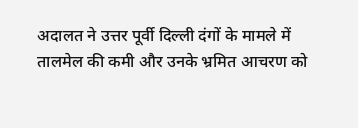अदालत ने उत्तर पूर्वी दिल्ली दंगों के मामले में तालमेल की कमी और उनके भ्रमित आचरण को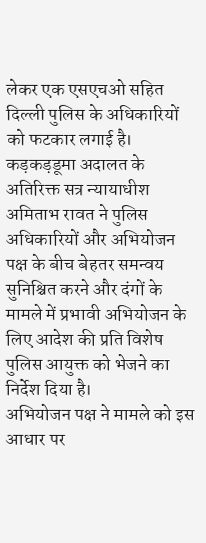लेकर एक एसएचओ सहित दिल्ली पुलिस के अधिकारियों को फटकार लगाई है। कड़कड़डूमा अदालत के अतिरिक्त सत्र न्यायाधीश अमिताभ रावत ने पुलिस अधिकारियों और अभियोजन पक्ष के बीच बेहतर समन्वय सुनिश्चित करने और दंगों के मामले में प्रभावी अभियोजन के लिए आदेश की प्रति विशेष पुलिस आयुक्त को भेजने का निर्देश दिया है।
अभियोजन पक्ष ने मामले को इस आधार पर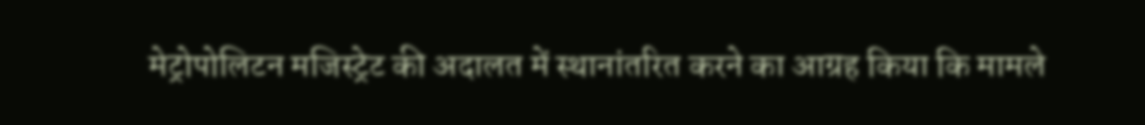मेट्रोपोलिटन मजिस्ट्रेट की अदालत में स्थानांतरित करने का आग्रह किया कि मामले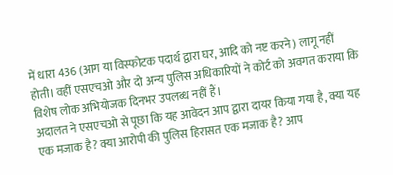में धारा 436 (आग या विस्फोटक पदार्थ द्वारा घर, आदि को नष्ट करने) लागू नहीं होती। वहीं एसएचओ और दो अन्य पुलिस अधिकारियों ने कोर्ट को अवगत कराया कि विशेष लोक अभियोजक दिनभर उपलब्ध नहीं हैं।
अदालत ने एसएचओ से पूछा कि यह आवेदन आप द्वारा दायर किया गया है, क्या यह एक मजाक है? क्या आरोपी की पुलिस हिरासत एक मजाक है? आप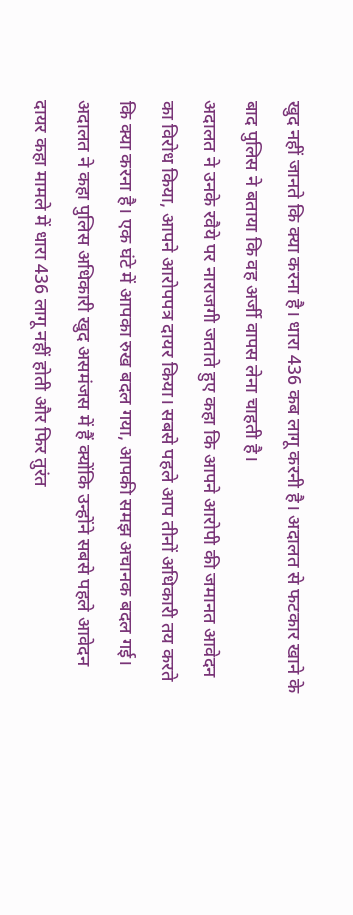खुद नहीं जानते कि क्या करना है। धारा 436 कब लागू करनी है। अदालत से फटकार खाने के बाद पुलिस ने बताया कि वह अर्जी वापस लेना चाहती है।
अदालत ने उनके रवैये पर नाराजगी जताते हुए कहा कि आपने आरोपी की जमानत आवेदन का विरोध किया, आपने आरोपपत्र दायर किया। सबसे पहले आप तीनों अधिकारी तय करते कि क्या करना है। एक घंटे में आपका रुख बदल गया, आपकी समझ अचानक बदल गई।
अदालत ने कहा पुलिस अधिकारी खुद असमंजस में हैं क्योंकि उन्होंने सबसे पहले आवेदन दायर कहा मामले में धारा 436 लागू नहीं होती और फिर तुरंत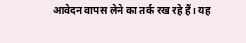आवेदन वापस लेने का तर्क रख रहे हैं। यह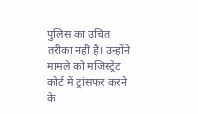पुलिस का उचित तरीका नहीं है। उन्होंने मामले को मजिस्ट्रेट कोर्ट में ट्रांसफर करने के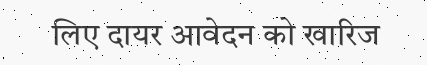लिए दायर आवेदन को खारिज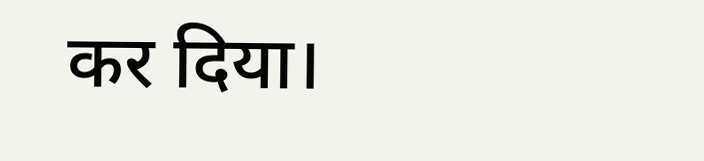कर दिया।